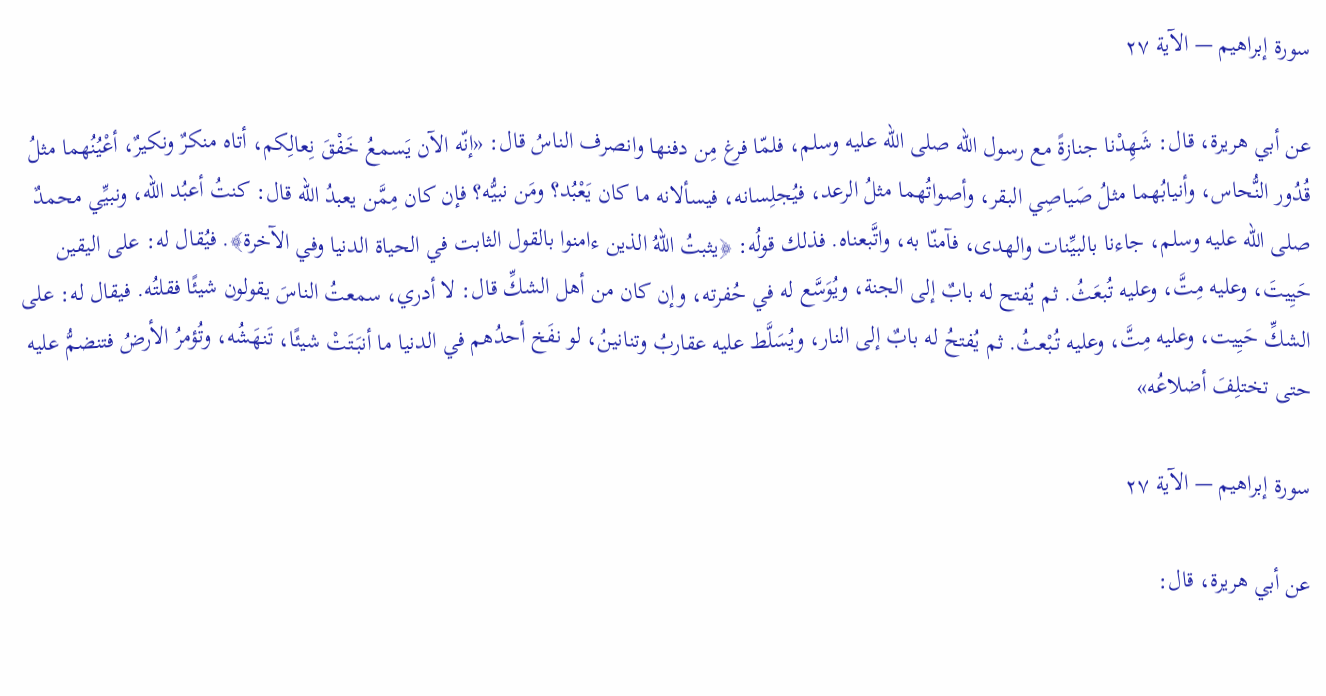سورة إبراهيم — الآية ٢٧

عن أبي هريرة، قال: شَهِدْنا جنازةً مع رسول الله صلى الله عليه وسلم، فلمّا فرغ مِن دفنها وانصرف الناسُ قال: «إنّه الآن يَسمعُ خَفْقَ نِعالِكم، أتاه منكرٌ ونكيرٌ، أعْيُنُهما مثلُ قُدُور النُّحاس، وأنيابُهما مثلُ صَياصِي البقر، وأصواتُهما مثلُ الرعد، فيُجلِسانه، فيسألانه ما كان يَعْبُد؟ ومَن نبيُّه؟ فإن كان مِمَّن يعبدُ الله قال: كنتُ أعبُد الله، ونبيِّي محمدٌ صلى الله عليه وسلم، جاءنا بالبيِّنات والهدى، فآمنّا به، واتَّبعناه. فذلك قولُه: ﴿يثبتُ اللهُ الذين ءامنوا بالقول الثابت في الحياة الدنيا وفي الآخرة﴾. فيُقال له: على اليقين حَيِيتَ، وعليه مِتَّ، وعليه تُبعَثُ. ثم يُفتح له بابٌ إلى الجنة، ويُوَسَّع له في حُفرته، وإن كان من أهل الشكِّ قال: لا أدري، سمعتُ الناسَ يقولون شيئًا فقلتُه. فيقال له: على الشكِّ حَيِيت، وعليه مِتَّ، وعليه تُبْعثُ. ثم يُفتحُ له بابٌ إلى النار، ويُسَلَّط عليه عقاربُ وتنانينُ، لو نفَخ أحدُهم في الدنيا ما أنبَتَتْ شيئًا، تَنهَشُه، وتُؤمرُ الأرضُ فتنضمُّ عليه حتى تختلِفَ أضلاعُه»

سورة إبراهيم — الآية ٢٧

عن أبي هريرة، قال: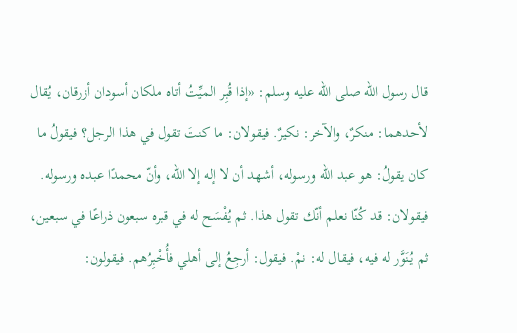قال رسول الله صلى الله عليه وسلم: «إذا قُبِر الميِّتُ أتاه ملكان أسودان أزرقان، يُقال لأحدهما: منكرٌ، والآخر: نكيرٌ. فيقولان: ما كنتَ تقول في هذا الرجل؟ فيقولُ ما كان يقولُ: هو عبد الله ورسوله، أشهد أن لا إله إلا الله، وأنّ محمدًا عبده ورسوله. فيقولان: قد كُنّا نعلم أنّك تقول هذا. ثم يُفْسَح له في قبره سبعون ذراعًا في سبعين، ثم يُنَوَّر له فيه، فيقال له: نمْ. فيقول: أرجِعُ إلى أهلي فأُخْبِرُهم. فيقولون: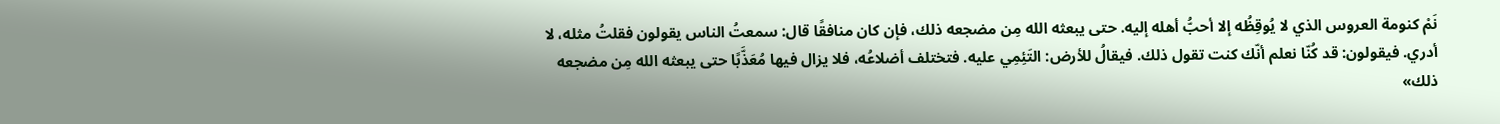نَمْ كنومة العروس الذي لا يُوقِظُه إلا أحبُّ أهله إليه. حتى يبعثه الله مِن مضجعه ذلك، فإن كان منافقًا قال: سمعتُ الناس يقولون فقلتُ مثله، لا أدري. فيقولون: قد كُنّا نعلم أنّك كنت تقول ذلك. فيقالُ للأرض: التَئِمِي عليه. فتختلف أضلاعُه، فلا يزال فيها مُعَذَّبًا حتى يبعثه الله مِن مضجعه ذلك»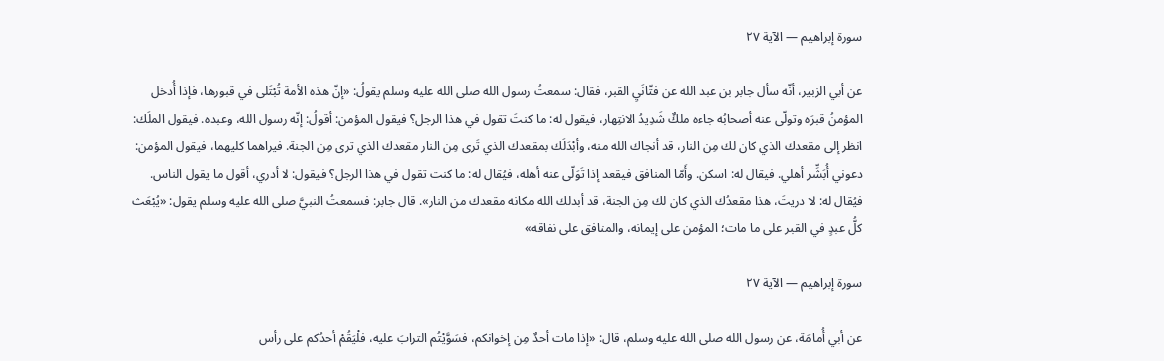سورة إبراهيم — الآية ٢٧

عن أبي الزبير، أنّه سأل جابر بن عبد الله عن فتّانَيِ القبر، فقال: سمعتُ رسول الله صلى الله عليه وسلم يقولُ: «إنّ هذه الأمة تُبْتَلى في قبورها، فإذا أُدخل المؤمنُ قبرَه وتولّى عنه أصحابُه جاءه ملكٌ شَدِيدُ الانتِهار، فيقول له: ما كنتَ تقول في هذا الرجل؟ فيقول المؤمن: أقولُ: إنّه رسول الله، وعبده. فيقول الملَك: انظر إلى مقعدك الذي كان لك مِن النار، قد أنجاك الله منه، وأبْدَلَك بمقعدك الذي تَرى مِن النار مقعدك الذي ترى مِن الجنة. فيراهما كليهما، فيقول المؤمن: دعوني أُبَشِّر أهلي. فيقال له: اسكن. وأَمّا المنافق فيقعد إذا تَوَلّى عنه أهله، فيُقال له: ما كنت تقول في هذا الرجل؟ فيقول: لا أدري، أقول ما يقول الناس. فيُقال له: لا دريتَ، هذا مقعدُك الذي كان لك مِن الجنة، قد أبدلك الله مكانه مقعدك من النار». قال جابر: فسمعتُ النبيَّ صلى الله عليه وسلم يقول: «يُبْعَث كلُّ عبدٍ في القبر على ما مات؛ المؤمن على إيمانه، والمنافق على نفاقه»

سورة إبراهيم — الآية ٢٧

عن أبي أُمامَة، عن رسول الله صلى الله عليه وسلم، قال: «إذا مات أحدٌ مِن إخوانكم، فسَوَّيْتُم الترابَ عليه، فلْيَقُمْ أحدُكم على رأس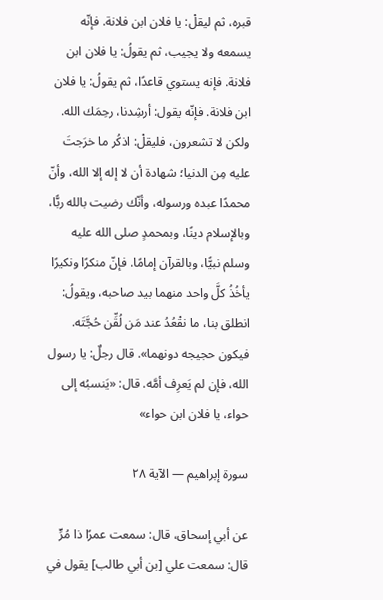قبره، ثم ليقلْ: يا فلان ابن فلانة. فإنّه يسمعه ولا يجيب، ثم يقولُ: يا فلان ابن فلانة. فإنه يستوي قاعدًا، ثم يقولُ: يا فلان ابن فلانة. فإنّه يقول: أرشِدنا، رحِمَك الله. ولكن لا تشعرون، فليقلْ: اذكُر ما خرَجتَ عليه مِن الدنيا؛ شهادة أن لا إله إلا الله، وأنّ محمدًا عبده ورسوله، وأنّك رضيت بالله ربًّا، وبالإسلام دينًا، وبمحمدٍ صلى الله عليه وسلم نبيًّا، وبالقرآن إمامًا. فإنّ منكرًا ونكيرًا يأخُذُ كلَّ واحد منهما بيد صاحبه، ويقولُ: انطلق بنا، ما نقْعُدُ عند مَن لُقِّن حُجَّتَه. فيكون حجيجه دونهما». قال رجلٌ: يا رسول الله، فإن لم يَعرِف أمَّه. قال: «يَنسبُه إلى حواء، يا فلان ابن حواء»

سورة إبراهيم — الآية ٢٨

عن أبي إسحاق، قال: سمعت عمرًا ذا مُرٍّ قال: سمعت علي [بن أبي طالب] يقول في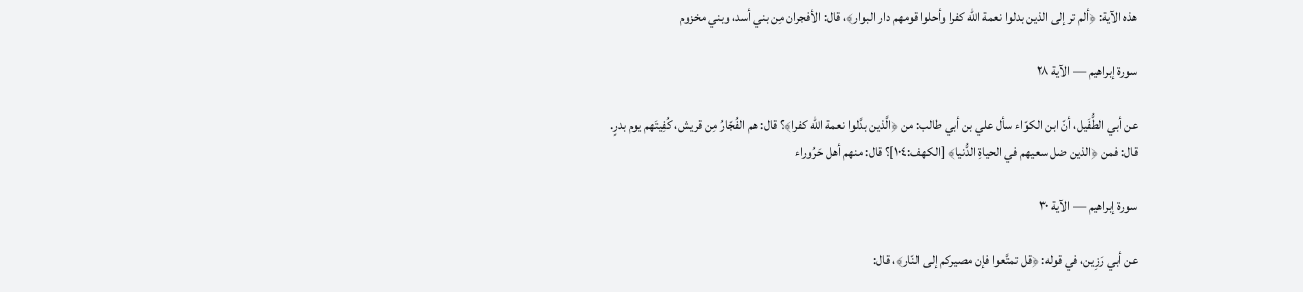هذه الآية: ﴿ألم تر إلى الذين بدلوا نعمة الله كفرا وأحلوا قومهم دار البوار﴾، قال: الأفجران مِن بني أسد، وبني مخزوم

سورة إبراهيم — الآية ٢٨

عن أبي الطُّفَيل، أنّ ابن الكوّاء سأل علي بن أبي طالب: من ﴿الَّذين بدَّلوا نعمة الله كفرا﴾؟ قال: هم الفُجّارُ مِن قريش، كُفِيتَهم يوم بدرٍ. قال: فمن ﴿الذين ضل سعيهم في الحياةِ الدُّنيا﴾ [الكهف:١٠٤]؟ قال: منهم أهل حَرُوراء

سورة إبراهيم — الآية ٣٠

عن أبي رَزِين، في قوله: ﴿قل تمتَّعوا فإن مصيركم إلى النّار﴾، قال: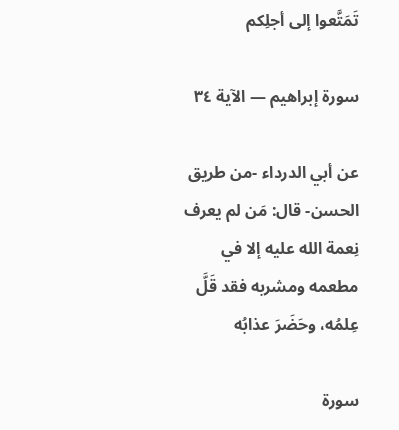تَمَتَّعوا إلى أجلِكم

سورة إبراهيم — الآية ٣٤

عن أبي الدرداء -من طريق الحسن- قال: مَن لم يعرف نِعمة الله عليه إلا في مطعمه ومشربه فقد قَلَّ عِلمُه، وحَضَرَ عذابُه

سورة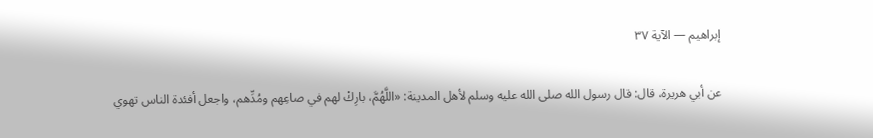إبراهيم — الآية ٣٧

عن أبي هريرة، قال: قال رسول الله صلى الله عليه وسلم لأهل المدينة: «اللَّهُمَّ، بارِكْ لهم في صاعِهم ومُدِّهم، واجعل أفئدة الناس تهوي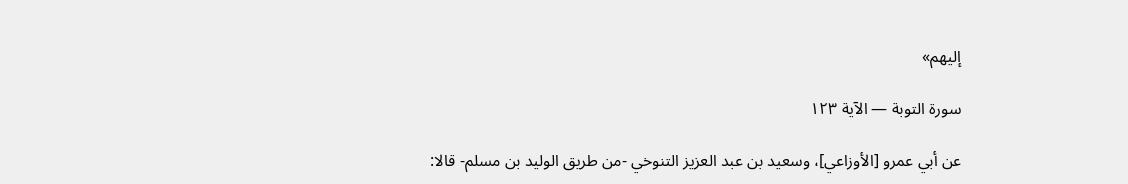إليهم»

سورة التوبة — الآية ١٢٣

عن أبي عمرو [الأوزاعي]، وسعيد بن عبد العزيز التنوخي -من طريق الوليد بن مسلم- قالا: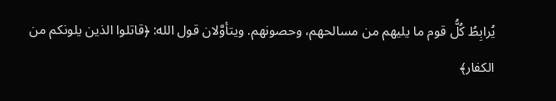يُرابِطُ كُلُّ قوم ما يليهم من مسالحهم، وحصونهم. ويتأوَّلان قول الله: ﴿قاتلوا الذين يلونكم من الكفار﴾